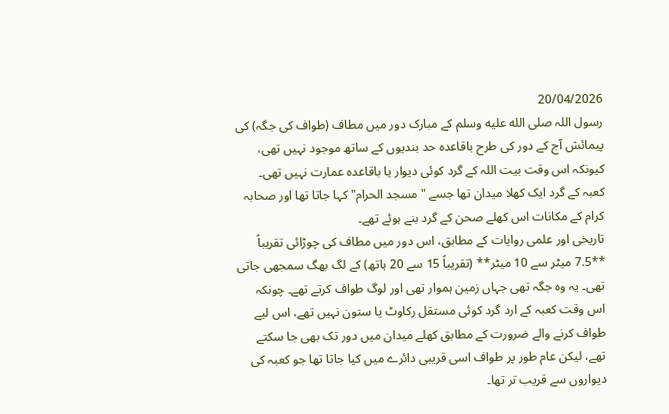20/04/2026
رسول اللہ صلى الله عليه وسلم کے مبارک دور میں مطاف (طواف کی جگہ) کی پیمائش آج کے دور کی طرح باقاعدہ حد بندیوں کے ساتھ موجود نہیں تھی، کیونکہ اس وقت بیت اللہ کے گرد کوئی دیوار یا باقاعدہ عمارت نہیں تھی۔ کعبہ کے گرد ایک کھلا میدان تھا جسے "مسجد الحرام" کہا جاتا تھا اور صحابہ کرام کے مکانات اس کھلے صحن کے گرد بنے ہوئے تھے۔
تاریخی اور علمی روایات کے مطابق، اس دور میں مطاف کی چوڑائی تقریباً **7.5 میٹر سے 10 میٹر** (تقریباً 15 سے 20 ہاتھ) کے لگ بھگ سمجھی جاتی تھی۔ یہ وہ جگہ تھی جہاں زمین ہموار تھی اور لوگ طواف کرتے تھے۔ چونکہ اس وقت کعبہ کے ارد گرد کوئی مستقل رکاوٹ یا ستون نہیں تھے، اس لیے طواف کرنے والے ضرورت کے مطابق کھلے میدان میں دور تک بھی جا سکتے تھے، لیکن عام طور پر طواف اسی قریبی دائرے میں کیا جاتا تھا جو کعبہ کی دیواروں سے قریب تر تھا۔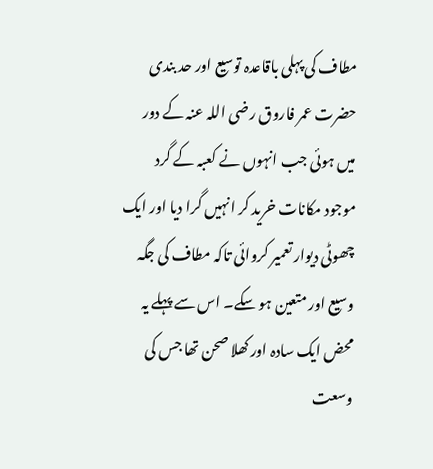مطاف کی پہلی باقاعدہ توسیع اور حد بندی حضرت عمر فاروق رضی اللہ عنہ کے دور میں ہوئی جب انہوں نے کعبہ کے گرد موجود مکانات خرید کر انہیں گرا دیا اور ایک چھوٹی دیوار تعمیر کروائی تاکہ مطاف کی جگہ وسیع اور متعین ہو سکے۔ اس سے پہلے یہ محض ایک سادہ اور کھلا صحن تھا جس کی وسعت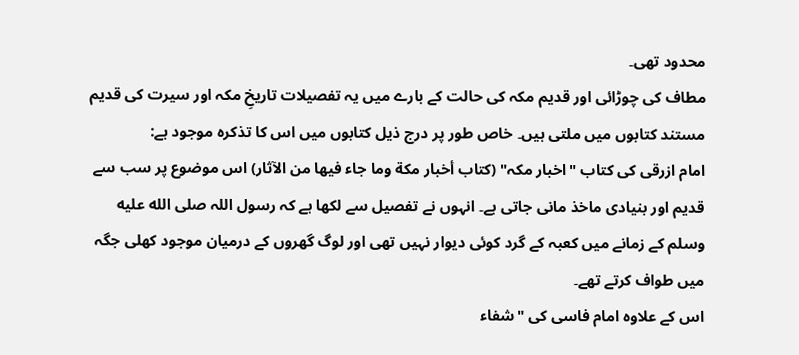محدود تھی۔
مطاف کی چوڑائی اور قدیم مکہ کی حالت کے بارے میں یہ تفصیلات تاریخِ مکہ اور سیرت کی قدیم مستند کتابوں میں ملتی ہیں۔ خاص طور پر درج ذیل کتابوں میں اس کا تذکرہ موجود ہے:
امام ازرقی کی کتاب "اخبار مکہ" (کتاب أخبار مكة وما جاء فيها من الآثار) اس موضوع پر سب سے قدیم اور بنیادی ماخذ مانی جاتی ہے۔ انہوں نے تفصیل سے لکھا ہے کہ رسول اللہ صلى الله عليه وسلم کے زمانے میں کعبہ کے گرد کوئی دیوار نہیں تھی اور لوگ گھروں کے درمیان موجود کھلی جگہ میں طواف کرتے تھے۔
اس کے علاوہ امام فاسی کی "شفاء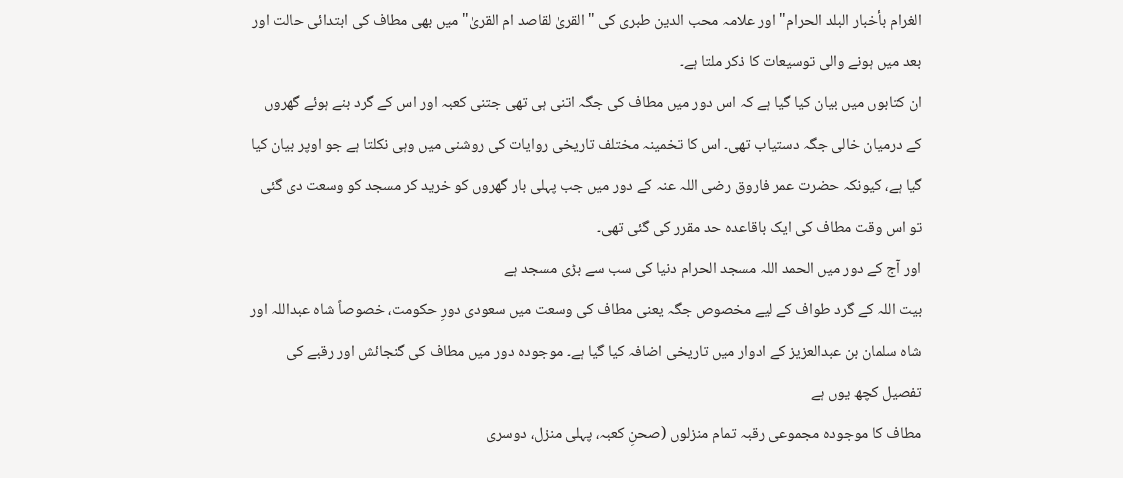الغرام بأخبار البلد الحرام" اور علامہ محب الدین طبری کی "القریٰ لقاصد ام القریٰ" میں بھی مطاف کی ابتدائی حالت اور بعد میں ہونے والی توسیعات کا ذکر ملتا ہے۔
ان کتابوں میں بیان کیا گیا ہے کہ اس دور میں مطاف کی جگہ اتنی ہی تھی جتنی کعبہ اور اس کے گرد بنے ہوئے گھروں کے درمیان خالی جگہ دستیاب تھی۔ اس کا تخمینہ مختلف تاریخی روایات کی روشنی میں وہی نکلتا ہے جو اوپر بیان کیا گیا ہے، کیونکہ حضرت عمر فاروق رضی اللہ عنہ کے دور میں جب پہلی بار گھروں کو خرید کر مسجد کو وسعت دی گئی تو اس وقت مطاف کی ایک باقاعدہ حد مقرر کی گئی تھی۔
اور آج کے دور میں الحمد اللہ مسجد الحرام دنیا کی سب سے بڑی مسجد ہے
بیت اللہ کے گرد طواف کے لیے مخصوص جگہ یعنی مطاف کی وسعت میں سعودی دورِ حکومت، خصوصاً شاہ عبداللہ اور شاہ سلمان بن عبدالعزیز کے ادوار میں تاریخی اضافہ کیا گیا ہے۔ موجودہ دور میں مطاف کی گنجائش اور رقبے کی تفصیل کچھ یوں ہے
مطاف کا موجودہ مجموعی رقبہ تمام منزلوں (صحنِ کعبہ، پہلی منزل، دوسری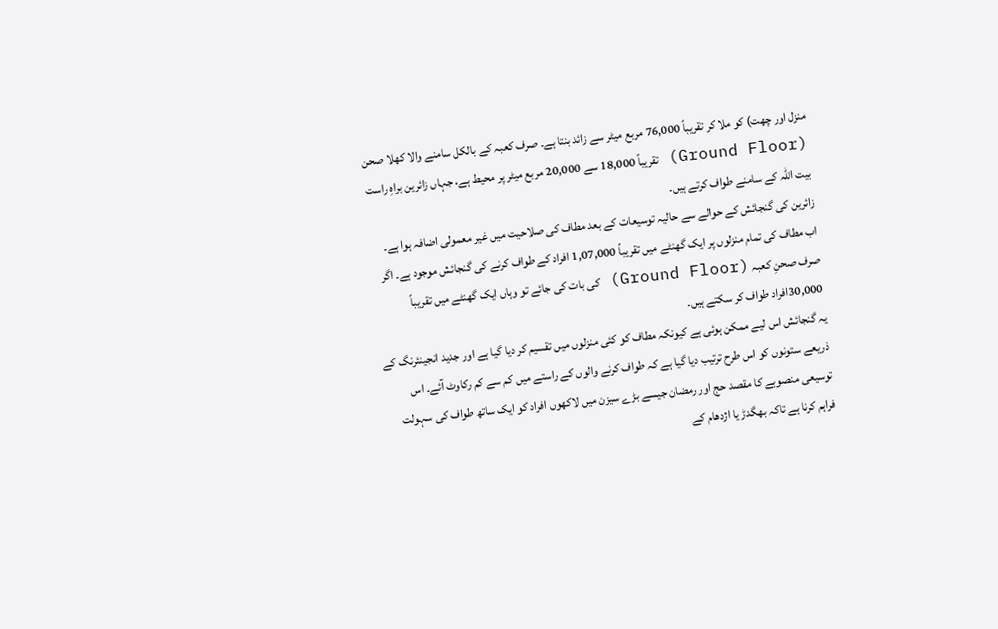منزل اور چھت) کو ملا کر تقریباً 76,000 مربع میٹر سے زائد بنتا ہے۔ صرف کعبہ کے بالکل سامنے والا کھلا صحن (Ground Floor) تقریباً 18,000 سے 20,000 مربع میٹر پر محیط ہے، جہاں زائرین براہِ راست بیت اللہ کے سامنے طواف کرتے ہیں۔
زائرین کی گنجائش کے حوالے سے حالیہ توسیعات کے بعد مطاف کی صلاحیت میں غیر معمولی اضافہ ہوا ہے۔
اب مطاف کی تمام منزلوں پر ایک گھنٹے میں تقریباً 1,07,000 افراد کے طواف کرنے کی گنجائش موجود ہے۔ اگر صرف صحنِ کعبہ (Ground Floor) کی بات کی جائے تو وہاں ایک گھنٹے میں تقریباً 30,000افراد طواف کر سکتے ہیں۔
یہ گنجائش اس لیے ممکن ہوئی ہے کیونکہ مطاف کو کئی منزلوں میں تقسیم کر دیا گیا ہے اور جدید انجینئرنگ کے ذریعے ستونوں کو اس طرح ترتیب دیا گیا ہے کہ طواف کرنے والوں کے راستے میں کم سے کم رکاوٹ آئے۔ اس توسیعی منصوبے کا مقصد حج اور رمضان جیسے بڑے سیزن میں لاکھوں افراد کو ایک ساتھ طواف کی سہولت فراہم کرنا ہے تاکہ بھگدڑ یا اژدھام کے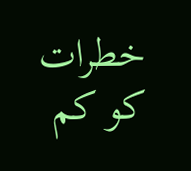خطرات کو کم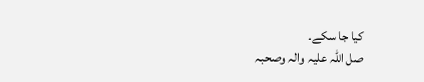کیا جا سکے۔
صل اللہ علیہ والہ وصحبہ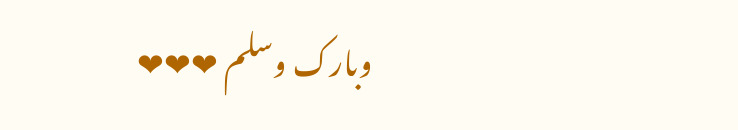وبارک وسلم ❤❤❤